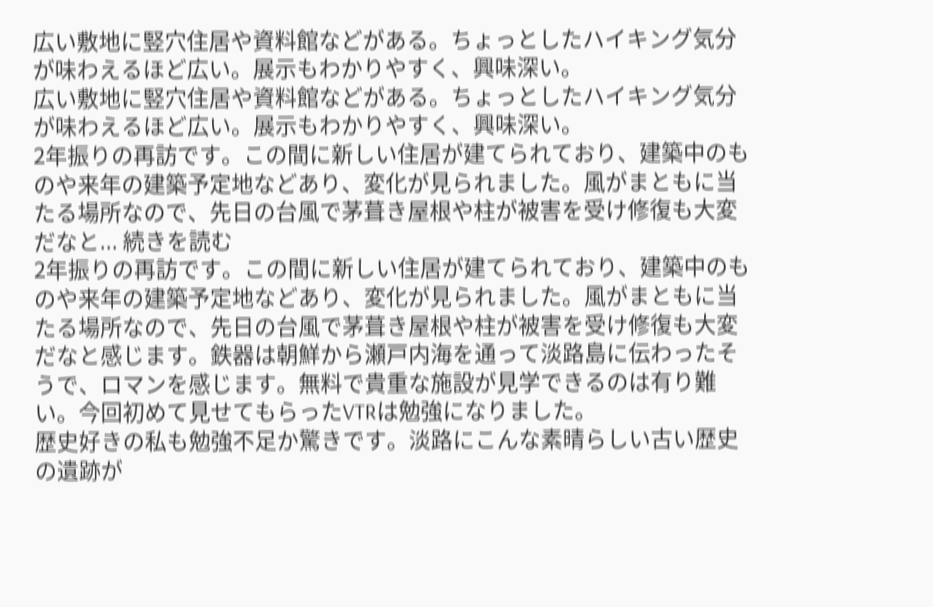広い敷地に竪穴住居や資料館などがある。ちょっとしたハイキング気分が味わえるほど広い。展示もわかりやすく、興味深い。
広い敷地に竪穴住居や資料館などがある。ちょっとしたハイキング気分が味わえるほど広い。展示もわかりやすく、興味深い。
2年振りの再訪です。この間に新しい住居が建てられており、建築中のものや来年の建築予定地などあり、変化が見られました。風がまともに当たる場所なので、先日の台風で茅葺き屋根や柱が被害を受け修復も大変だなと... 続きを読む
2年振りの再訪です。この間に新しい住居が建てられており、建築中のものや来年の建築予定地などあり、変化が見られました。風がまともに当たる場所なので、先日の台風で茅葺き屋根や柱が被害を受け修復も大変だなと感じます。鉄器は朝鮮から瀬戸内海を通って淡路島に伝わったそうで、ロマンを感じます。無料で貴重な施設が見学できるのは有り難い。今回初めて見せてもらったVTRは勉強になりました。
歴史好きの私も勉強不足か驚きです。淡路にこんな素晴らしい古い歴史の遺跡が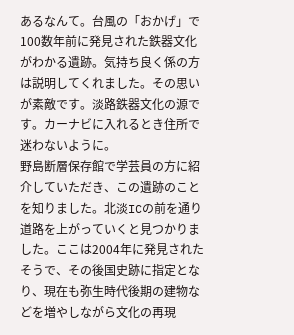あるなんて。台風の「おかげ」で100数年前に発見された鉄器文化がわかる遺跡。気持ち良く係の方は説明してくれました。その思いが素敵です。淡路鉄器文化の源です。カーナビに入れるとき住所で迷わないように。
野島断層保存館で学芸員の方に紹介していただき、この遺跡のことを知りました。北淡ICの前を通り道路を上がっていくと見つかりました。ここは2004年に発見されたそうで、その後国史跡に指定となり、現在も弥生時代後期の建物などを増やしながら文化の再現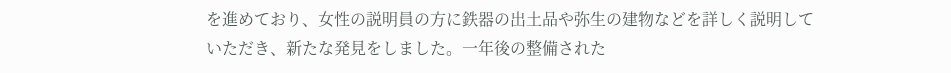を進めており、女性の説明員の方に鉄器の出土品や弥生の建物などを詳しく説明していただき、新たな発見をしました。一年後の整備された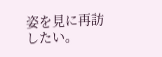姿を見に再訪したい。